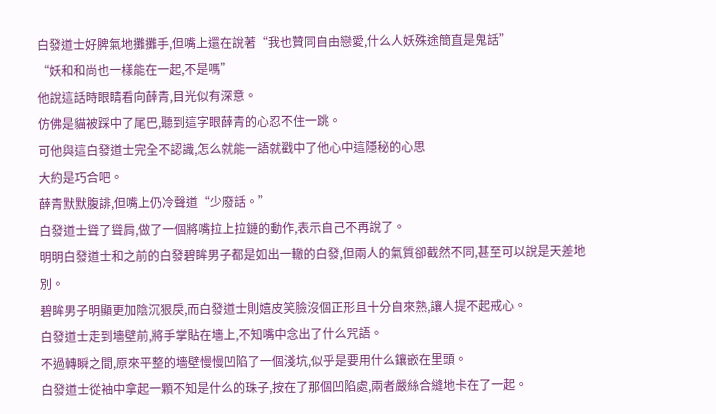白發道士好脾氣地攤攤手,但嘴上還在說著“我也贊同自由戀愛,什么人妖殊途簡直是鬼話”
“妖和和尚也一樣能在一起,不是嗎”
他說這話時眼睛看向薛青,目光似有深意。
仿佛是貓被踩中了尾巴,聽到這字眼薛青的心忍不住一跳。
可他與這白發道士完全不認識,怎么就能一語就戳中了他心中這隱秘的心思
大約是巧合吧。
薛青默默腹誹,但嘴上仍冷聲道“少廢話。”
白發道士聳了聳肩,做了一個將嘴拉上拉鏈的動作,表示自己不再說了。
明明白發道士和之前的白發碧眸男子都是如出一轍的白發,但兩人的氣質卻截然不同,甚至可以說是天差地別。
碧眸男子明顯更加陰沉狠戾,而白發道士則嬉皮笑臉沒個正形且十分自來熟,讓人提不起戒心。
白發道士走到墻壁前,將手掌貼在墻上,不知嘴中念出了什么咒語。
不過轉瞬之間,原來平整的墻壁慢慢凹陷了一個淺坑,似乎是要用什么鑲嵌在里頭。
白發道士從袖中拿起一顆不知是什么的珠子,按在了那個凹陷處,兩者嚴絲合縫地卡在了一起。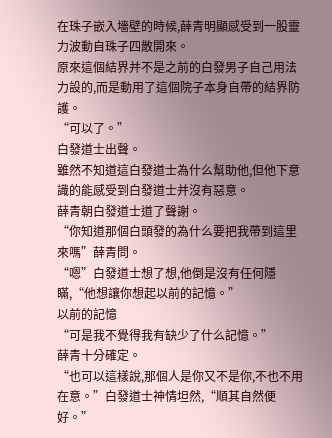在珠子嵌入墻壁的時候,薛青明顯感受到一股靈力波動自珠子四散開來。
原來這個結界并不是之前的白發男子自己用法力設的,而是動用了這個院子本身自帶的結界防護。
“可以了。”
白發道士出聲。
雖然不知道這白發道士為什么幫助他,但他下意識的能感受到白發道士并沒有惡意。
薛青朝白發道士道了聲謝。
“你知道那個白頭發的為什么要把我帶到這里來嗎”薛青問。
“嗯”白發道士想了想,他倒是沒有任何隱瞞,“他想讓你想起以前的記憶。”
以前的記憶
“可是我不覺得我有缺少了什么記憶。”
薛青十分確定。
“也可以這樣說,那個人是你又不是你,不也不用在意。”白發道士神情坦然,“順其自然便好。”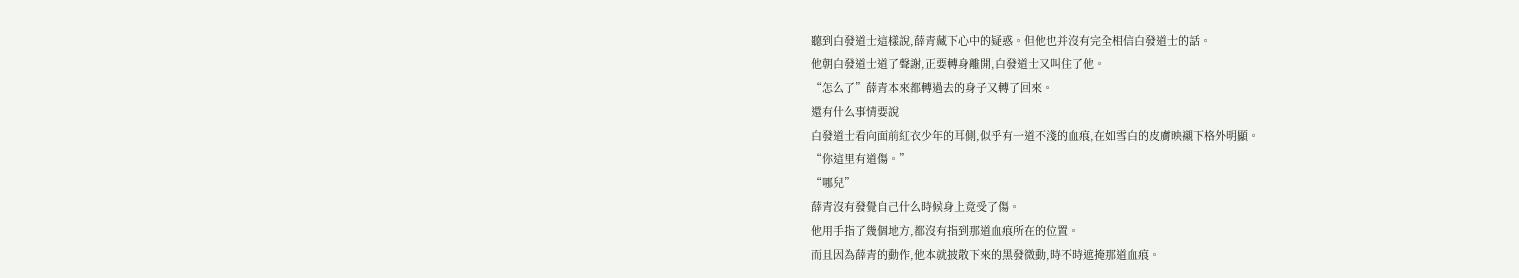聽到白發道士這樣說,薛青藏下心中的疑惑。但他也并沒有完全相信白發道士的話。
他朝白發道士道了聲謝,正要轉身離開,白發道士又叫住了他。
“怎么了”薛青本來都轉過去的身子又轉了回來。
還有什么事情要說
白發道士看向面前紅衣少年的耳側,似乎有一道不淺的血痕,在如雪白的皮膚映襯下格外明顯。
“你這里有道傷。”
“哪兒”
薛青沒有發覺自己什么時候身上竟受了傷。
他用手指了幾個地方,都沒有指到那道血痕所在的位置。
而且因為薛青的動作,他本就披散下來的黑發微動,時不時遮掩那道血痕。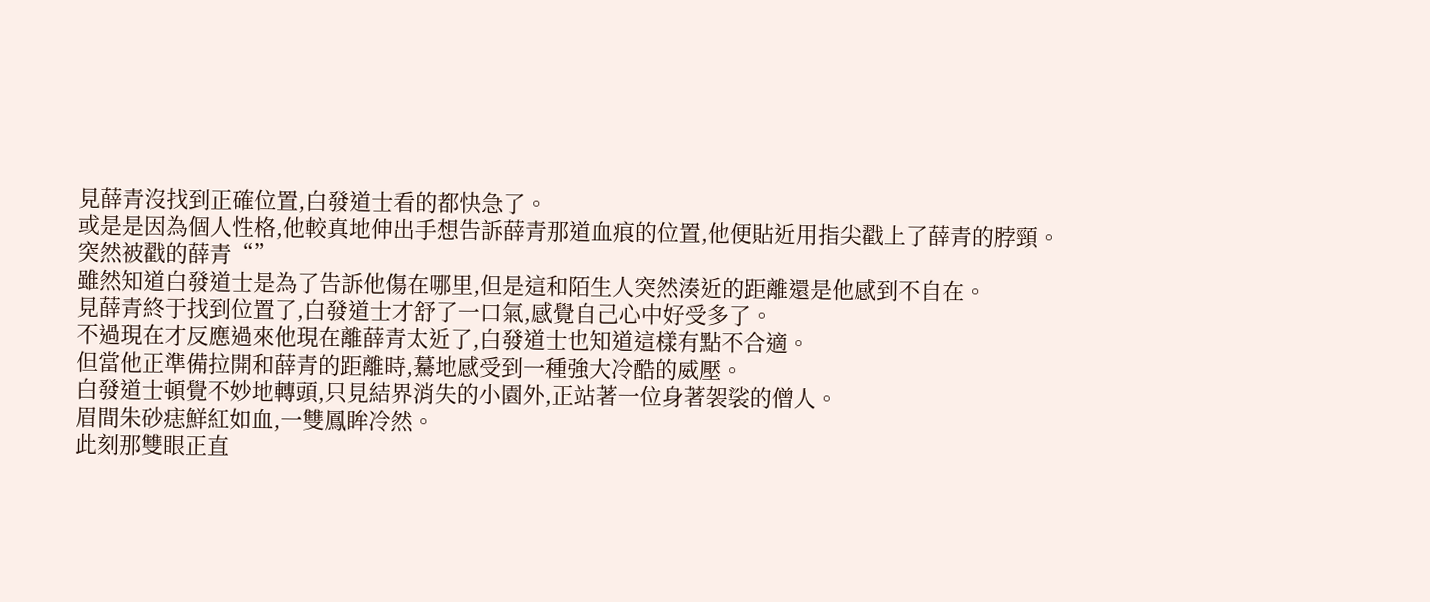見薛青沒找到正確位置,白發道士看的都快急了。
或是是因為個人性格,他較真地伸出手想告訴薛青那道血痕的位置,他便貼近用指尖戳上了薛青的脖頸。
突然被戳的薛青“”
雖然知道白發道士是為了告訴他傷在哪里,但是這和陌生人突然湊近的距離還是他感到不自在。
見薛青終于找到位置了,白發道士才舒了一口氣,感覺自己心中好受多了。
不過現在才反應過來他現在離薛青太近了,白發道士也知道這樣有點不合適。
但當他正準備拉開和薛青的距離時,驀地感受到一種強大冷酷的威壓。
白發道士頓覺不妙地轉頭,只見結界消失的小園外,正站著一位身著袈裟的僧人。
眉間朱砂痣鮮紅如血,一雙鳳眸冷然。
此刻那雙眼正直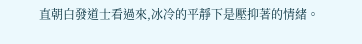直朝白發道士看過來,冰冷的平靜下是壓抑著的情緒。